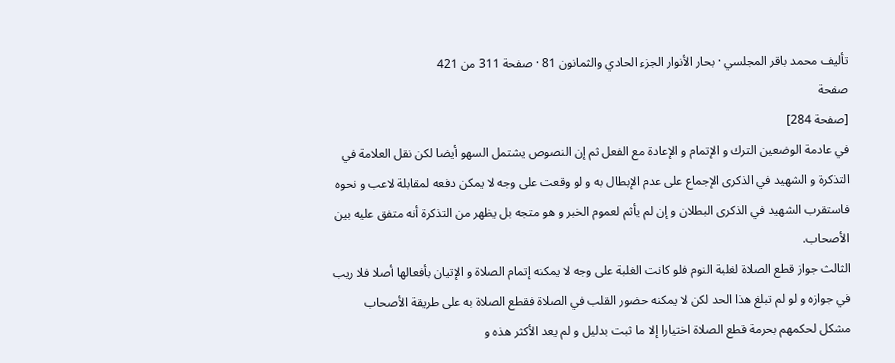تأليف محمد باقر المجلسي · بحار الأنوار الجزء الحادي والثمانون 81 · صفحة 311 من 421
صفحة
[صفحة 284]
في عادمة الوضعين الترك و الإتمام و الإعادة مع الفعل ثم إن النصوص يشتمل السهو أيضا لكن نقل العلامة في التذكرة و الشهيد في الذكرى الإجماع على عدم الإبطال به و لو وقعت على وجه لا يمكن دفعه لمقابلة لاعب و نحوه فاستقرب الشهيد في الذكرى البطلان و إن لم يأثم لعموم الخبر و هو متجه بل يظهر من التذكرة أنه متفق عليه بين الأصحاب.
الثالث جواز قطع الصلاة لغلبة النوم فلو كانت الغلبة على وجه لا يمكنه إتمام الصلاة و الإتيان بأفعالها أصلا فلا ريب في جوازه و لو لم تبلغ هذا الحد لكن لا يمكنه حضور القلب في الصلاة فقطع الصلاة به على طريقة الأصحاب مشكل لحكمهم بحرمة قطع الصلاة اختيارا إلا ما ثبت بدليل و لم يعد الأكثر هذه و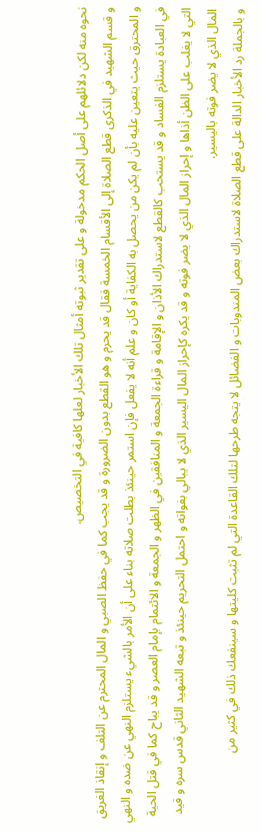نحوه منه لكن دلائلهم على أصل الحكم مدخولة و على تقدير ثبوته أمثال تلك الأخبار لعلها كافية في التخصيص.
و قسم الشهيد في الذكرى قطع الصلاة إلى الأقسام الخمسة فقال قد يحرم و هو القطع بدون الضرورة و قد يجب كما في حفظ الصبي و المال المحترم عن التلف و إنقاذ الغريق و المحترق حيث يتعين عليه بأن لم يكن من يحصل به الكفاية أو كان و علم أنه لا يفعل فإن استمر حينئذ بطلت صلاته بناء على أن الأمر بالشيء يستلزم النهي عن ضده و النهي في العبادة يستلزم الفساد و قد يستحب كالقطع لاستدراك الأذان و الإقامة و قراءة الجمعة و المنافقين في الظهر و الجمعة و الائتمام بإمام العصر و قد يباح كما في قتل الحية التي لا يغلب على الظن أذاها و إحراز المال الذي لا يضر فوته و قد يكره كإحراز المال اليسير الذي لا يبالي بفواته و احتمل التحريم حينئذ و تبعه الشهيد الثاني قدس سره و قيد المال الذي لا يضر فوته باليسير.
و بالجملة رد الأخبار الدالة على قطع الصلاة لاستدراك بعض المندوبات و الفضائل لا يتجه طرحها لتلك القاعدة التي لم تثبت كليتها و سينفعك ذلك في كثير من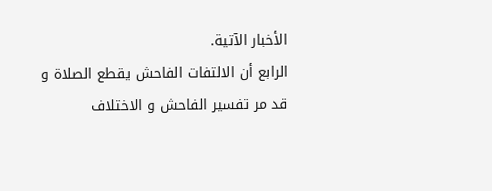الأخبار الآتية.
الرابع أن الالتفات الفاحش يقطع الصلاة و قد مر تفسير الفاحش و الاختلاف